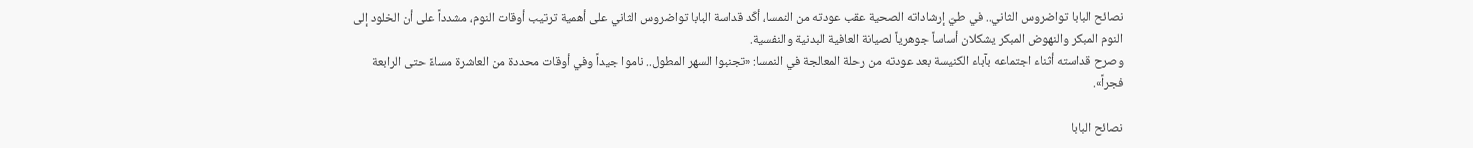نصائح البابا تواضروس الثاني.. في طيّ إرشاداته الصحية عقب عودته من النمسا، أكّد قداسة البابا تواضروس الثاني على أهمية ترتيب أوقات النوم، مشدداً على أن الخلود إلى النوم المبكر والنهوض المبكر يشكلان أساساً جوهرياً لصيانة العافية البدنية والنفسية.
وصرح قداسته أثناء اجتماعه بآباء الكنيسة بعد عودته من رحلة المعالجة في النمسا: «تجنبوا السهر المطول.. ناموا جيداً وفي أوقات محددة من العاشرة مساءً حتى الرابعة فجراً».

نصائح البابا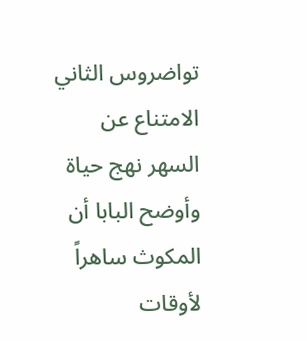تواضروس الثاني الامتناع عن السهر نهج حياة
وأوضح البابا أن المكوث ساهراً لأوقات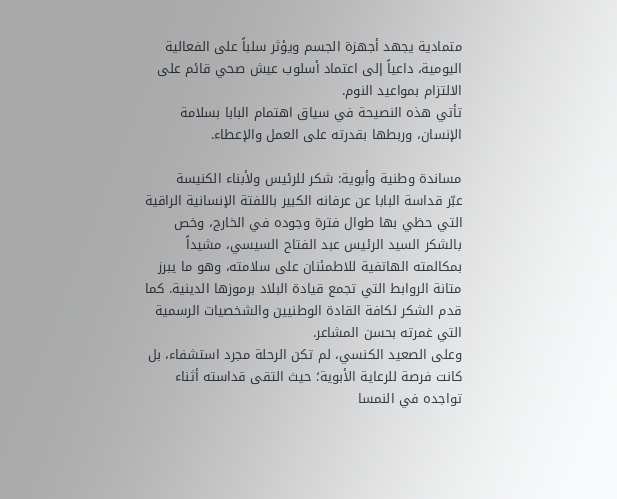متمادية يجهد أجهزة الجسم ويؤثر سلباً على الفعالية اليومية، داعياً إلى اعتماد أسلوب عيش صحي قائم على الالتزام بمواعيد النوم.
تأتي هذه النصيحة في سياق اهتمام البابا بسلامة الإنسان، وربطها بقدرته على العمل والإعطاء.

مساندة وطنية وأبوية: شكر للرئيس ولأبناء الكنيسة
عبّر قداسة البابا عن عرفانه الكبير باللفتة الإنسانية الراقية التي حظي بها طوال فترة وجوده في الخارج، وخص بالشكر السيد الرئيس عبد الفتاح السيسي، مشيداً بمكالمته الهاتفية للاطمئنان على سلامته، وهو ما يبرز متانة الروابط التي تجمع قيادة البلاد برموزها الدينية. كما قدم الشكر لكافة القادة الوطنيين والشخصيات الرسمية التي غمرته بحسن المشاعر.
وعلى الصعيد الكنسي، لم تكن الرحلة مجرد استشفاء، بل كانت فرصة للرعاية الأبوية؛ حيث التقى قداسته أثناء تواجده في النمسا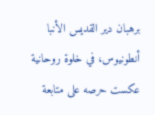برهبان دير القديس الأنبا أنطونيوس، في خلوة روحانية عكست حرصه على متابعة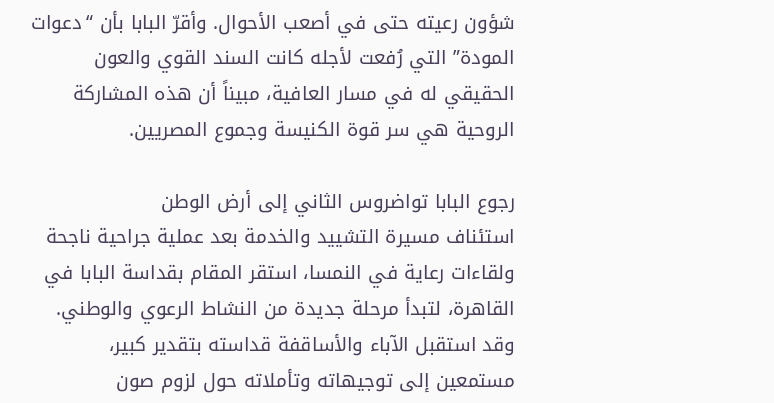شؤون رعيته حتى في أصعب الأحوال. وأقرّ البابا بأن “دعوات المودة” التي رُفعت لأجله كانت السند القوي والعون الحقيقي له في مسار العافية، مبيناً أن هذه المشاركة الروحية هي سر قوة الكنيسة وجموع المصريين.

رجوع البابا تواضروس الثاني إلى أرض الوطن
استئناف مسيرة التشييد والخدمة بعد عملية جراحية ناجحة ولقاءات رعاية في النمسا، استقر المقام بقداسة البابا في القاهرة، لتبدأ مرحلة جديدة من النشاط الرعوي والوطني. وقد استقبل الآباء والأساقفة قداسته بتقدير كبير، مستمعين إلى توجيهاته وتأملاته حول لزوم صون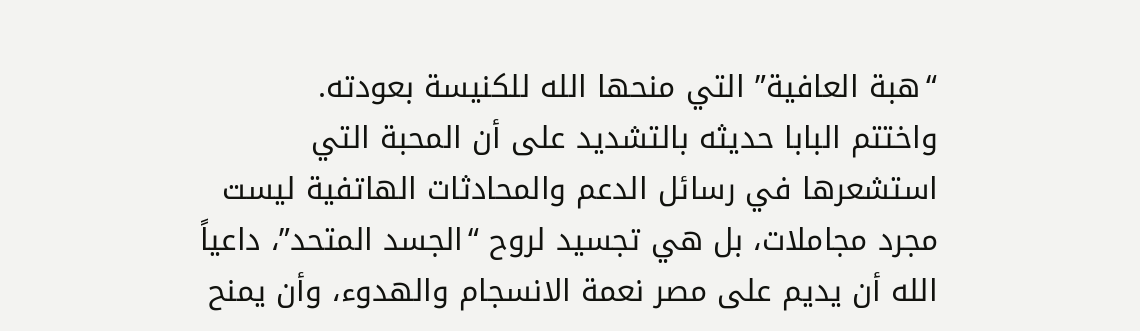“هبة العافية” التي منحها الله للكنيسة بعودته.
واختتم البابا حديثه بالتشديد على أن المحبة التي استشعرها في رسائل الدعم والمحادثات الهاتفية ليست مجرد مجاملات، بل هي تجسيد لروح “الجسد المتحد”، داعياً الله أن يديم على مصر نعمة الانسجام والهدوء، وأن يمنح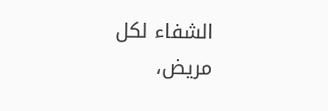الشفاء لكل مريض،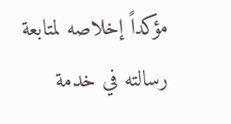مؤكداً إخلاصه لمتابعة رسالته في خدمة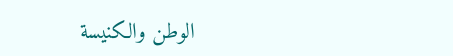الوطن والكنيسة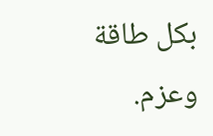بكل طاقة وعزم.